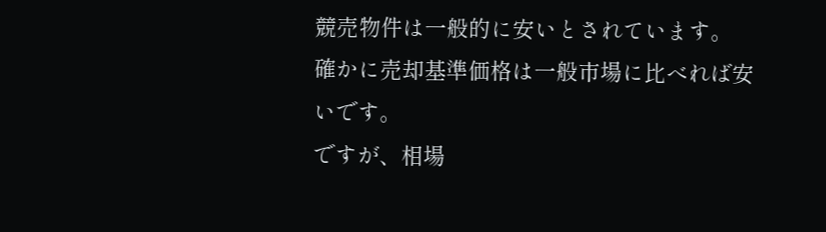競売物件は一般的に安いとされています。
確かに売却基準価格は一般市場に比べれば安いです。
ですが、相場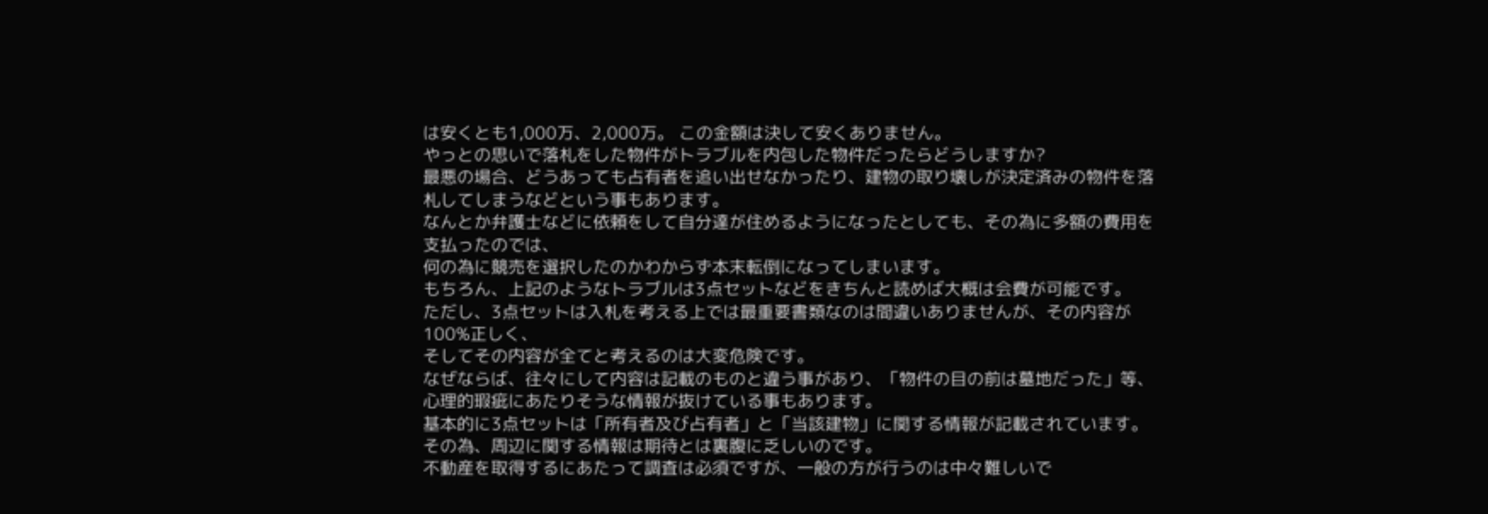は安くとも1,000万、2,000万。 この金額は決して安くありません。
やっとの思いで落札をした物件がトラブルを内包した物件だったらどうしますか?
最悪の場合、どうあっても占有者を追い出せなかったり、建物の取り壊しが決定済みの物件を落札してしまうなどという事もあります。
なんとか弁護士などに依頼をして自分達が住めるようになったとしても、その為に多額の費用を支払ったのでは、
何の為に競売を選択したのかわからず本末転倒になってしまいます。
もちろん、上記のようなトラブルは3点セットなどをきちんと読めば大概は会費が可能です。
ただし、3点セットは入札を考える上では最重要書類なのは間違いありませんが、その内容が100%正しく、
そしてその内容が全てと考えるのは大変危険です。
なぜならば、往々にして内容は記載のものと違う事があり、「物件の目の前は墓地だった」等、
心理的瑕疵にあたりそうな情報が抜けている事もあります。
基本的に3点セットは「所有者及び占有者」と「当該建物」に関する情報が記載されています。
その為、周辺に関する情報は期待とは裏腹に乏しいのです。
不動産を取得するにあたって調査は必須ですが、一般の方が行うのは中々難しいで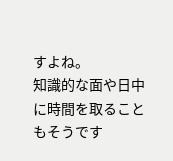すよね。
知識的な面や日中に時間を取ることもそうです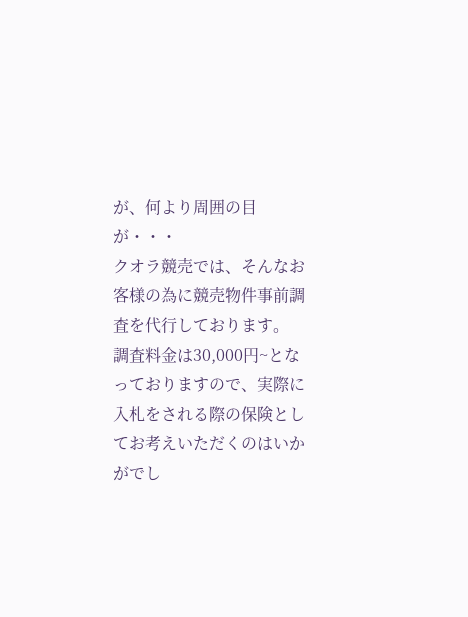が、何より周囲の目が・・・
クオラ競売では、そんなお客様の為に競売物件事前調査を代行しております。
調査料金は30,000円~となっておりますので、実際に入札をされる際の保険としてお考えいただくのはいかがでし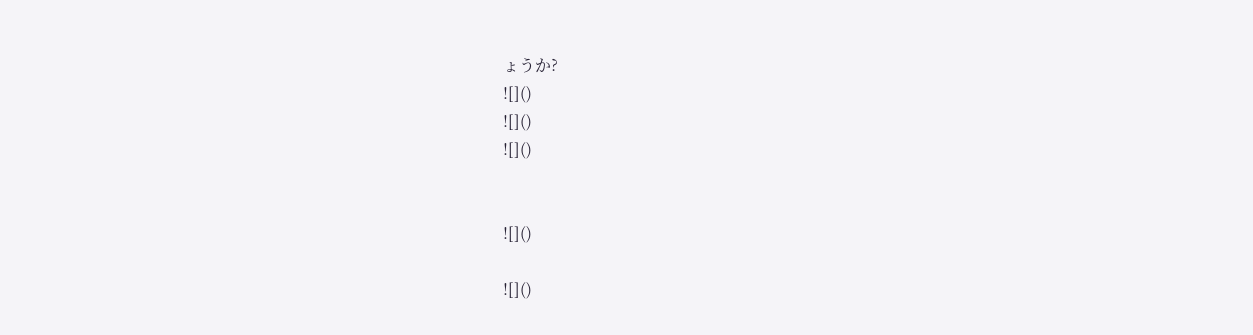ょうか?
![]()
![]()
![]()


![]()

![]()